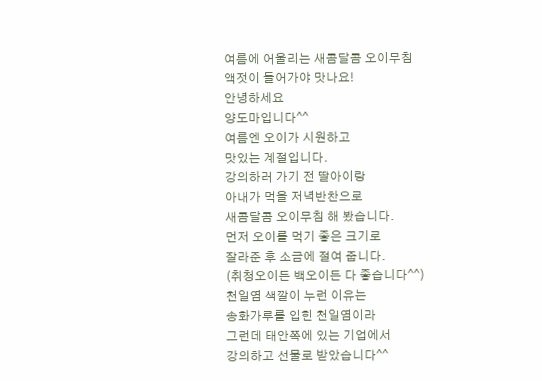여름에 어울리는 새콤달콤 오이무침
액젓이 들어가야 맛나요!
안녕하세요
양도마입니다^^
여름엔 오이가 시원하고
맛있는 계절입니다.
강의하러 가기 전 딸아이랑
아내가 먹을 저녁반찬으로
새콤달콤 오이무침 해 봤습니다.
먼저 오이를 먹기 좋은 크기로
잘라준 후 소금에 절여 줍니다.
(취청오이든 백오이든 다 좋습니다^^)
천일염 색깔이 누런 이유는
송화가루를 입힌 천일염이라
그런데 태안쪽에 있는 기업에서
강의하고 선물로 받았습니다^^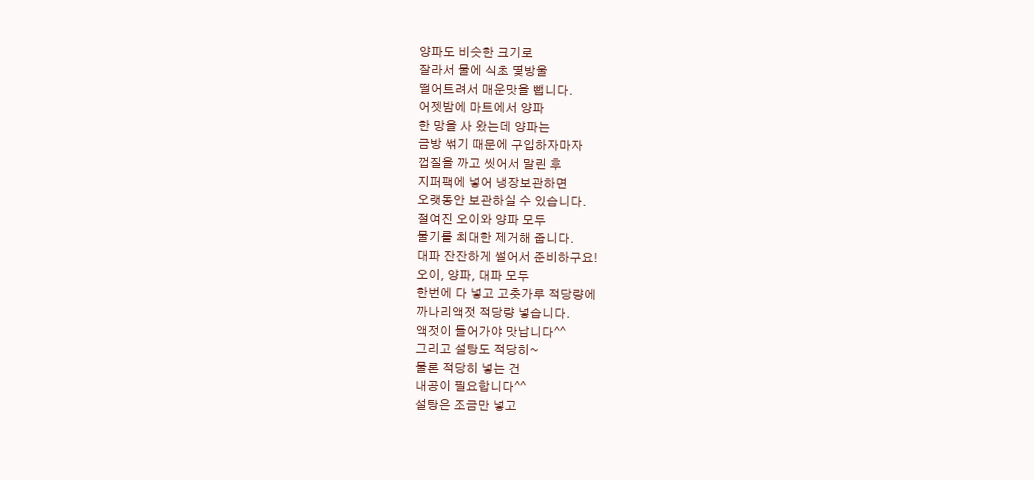양파도 비슷한 크기로
잘라서 물에 식초 몇방울
떨어트려서 매운맛을 뺍니다.
어젯밤에 마트에서 양파
한 망을 사 왔는데 양파는
금방 썪기 때문에 구입하자마자
껍질을 까고 씻어서 말린 후
지퍼팩에 넣어 냉장보관하면
오랫동안 보관하실 수 있습니다.
절여진 오이와 양파 모두
물기를 최대한 제거해 줍니다.
대파 잔잔하게 썰어서 준비하구요!
오이, 양파, 대파 모두
한번에 다 넣고 고춧가루 적당량에
까나리액젓 적당량 넣습니다.
액젓이 들어가야 맛납니다^^
그리고 설탕도 적당히~
물론 적당히 넣는 건
내공이 필요합니다^^
설탕은 조금만 넣고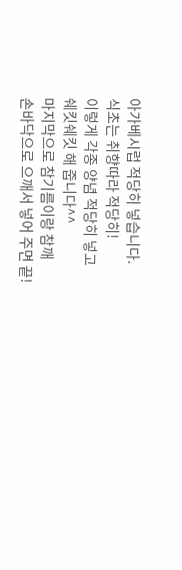아가베시럽 적당히 넣습니다.
식초는 취향따라 적당히!
이렇게 각종 양념 적당히 넣고
쉐킷쉐킷 해 줍니다^^
마지막으로 참기름이랑 참깨
손바닥으로 으깨서 넣어 주면 끝!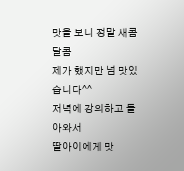맛을 보니 정말 새콤달콤
제가 했지만 넘 맛있습니다^^
저녁에 강의하고 돌아와서
딸아이에게 맛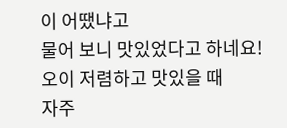이 어땠냐고
물어 보니 맛있었다고 하네요!
오이 저렴하고 맛있을 때
자주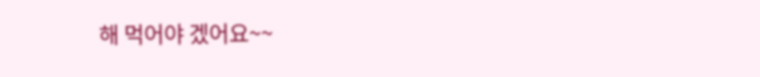해 먹어야 겠어요~~